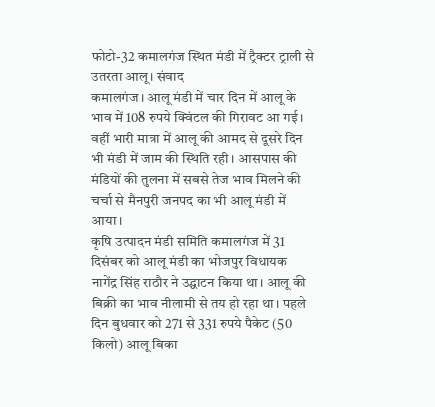फोटो-32 कमालगंज स्थित मंडी में ट्रैक्टर ट्राली से उतरता आलू। संवाद
कमालगंज। आलू मंडी में चार दिन में आलू के भाव में 108 रुपये क्विंटल की गिरावट आ गई। वहीं भारी मात्रा में आलू की आमद से दूसरे दिन भी मंडी में जाम की स्थिति रही। आसपास की मंडियों की तुलना में सबसे तेज भाव मिलने की चर्चा से मैनपुरी जनपद का भी आलू मंडी में आया।
कृषि उत्पादन मंडी समिति कमालगंज में 31 दिसंबर को आलू मंडी का भोजपुर विधायक नागेंद्र सिंह राठौर ने उद्घाटन किया था। आलू की बिक्री का भाव नीलामी से तय हो रहा था। पहले दिन बुधवार को 271 से 331 रुपये पैकेट (50 किलो) आलू बिका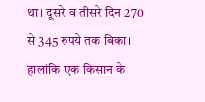था। दूसरे व तीसरे दिन 270 से 345 रुपये तक बिका। हालांकि एक किसान के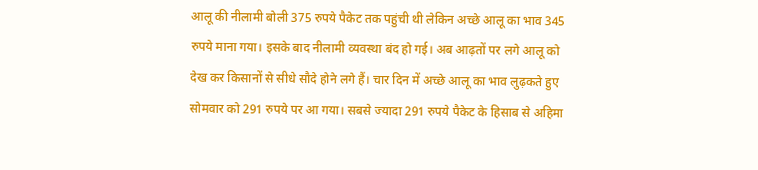आलू की नीलामी बोली 375 रुपये पैकेट तक पहुंची थी लेकिन अच्छे आलू का भाव 345 रुपये माना गया। इसके बाद नीलामी व्यवस्था बंद हो गई। अब आढ़तों पर लगे आलू को देख कर किसानों से सीधे सौदे होने लगे हैं। चार दिन में अच्छे आलू का भाव लुढ़कते हुए सोमवार को 291 रुपये पर आ गया। सबसे ज्यादा 291 रुपये पैकेट के हिसाब से अहिमा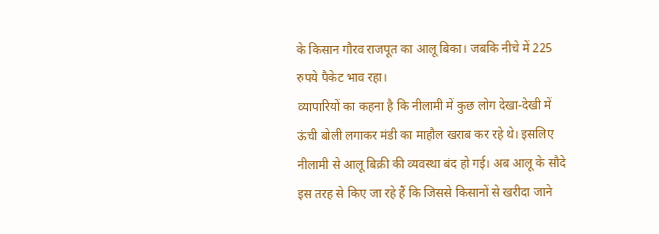के किसान गौरव राजपूत का आलू बिका। जबकि नीचे में 225 रुपये पैकेट भाव रहा।
व्यापारियों का कहना है कि नीलामी में कुछ लोग देखा-देखी में ऊंची बोली लगाकर मंडी का माहौल खराब कर रहे थे। इसलिए नीलामी से आलू बिक्री की व्यवस्था बंद हो गई। अब आलू के सौदे इस तरह से किए जा रहे हैं कि जिससे किसानों से खरीदा जाने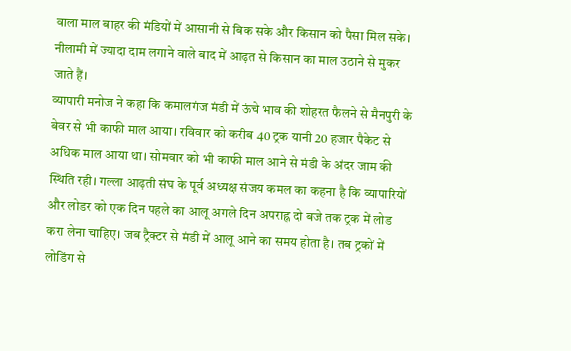वाला माल बाहर की मंडियों में आसानी से बिक सके और किसान को पैसा मिल सके। नीलामी में ज्यादा दाम लगाने वाले बाद में आढ़त से किसान का माल उठाने से मुकर जाते हैं।
व्यापारी मनोज ने कहा कि कमालगंज मंडी में ऊंचे भाव की शोहरत फैलने से मैनपुरी के बेवर से भी काफी माल आया। रविवार को करीब 40 ट्रक यानी 20 हजार पैकेट से अधिक माल आया था। सोमवार को भी काफी माल आने से मंडी के अंदर जाम की स्थिति रही। गल्ला आढ़ती संघ के पूर्व अध्यक्ष संजय कमल का कहना है कि व्यापारियों और लोडर को एक दिन पहले का आलू अगले दिन अपराह्न दो बजे तक ट्रक में लोड करा लेना चाहिए। जब ट्रैक्टर से मंडी में आलू आने का समय होता है। तब ट्रकों में लोडिंग से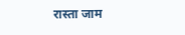रास्ता जाम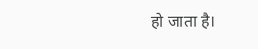हो जाता है।